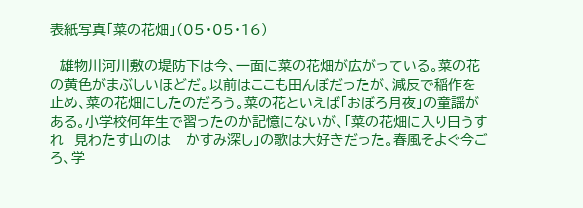表紙写真「菜の花畑」(05・05・16)

  雄物川河川敷の堤防下は今、一面に菜の花畑が広がっている。菜の花の黄色がまぶしいほどだ。以前はここも田んぼだったが、減反で稲作を止め、菜の花畑にしたのだろう。菜の花といえば「おぼろ月夜」の童謡がある。小学校何年生で習ったのか記憶にないが、「菜の花畑に入り日うすれ  見わたす山のは   かすみ深し」の歌は大好きだった。春風そよぐ今ごろ、学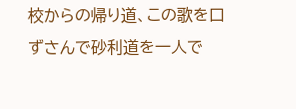校からの帰り道、この歌を口ずさんで砂利道を一人で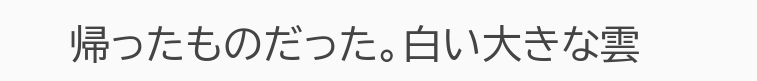帰ったものだった。白い大きな雲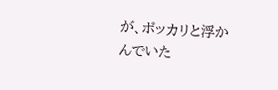が、ポッカリと浮かんでいた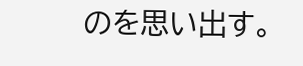のを思い出す。